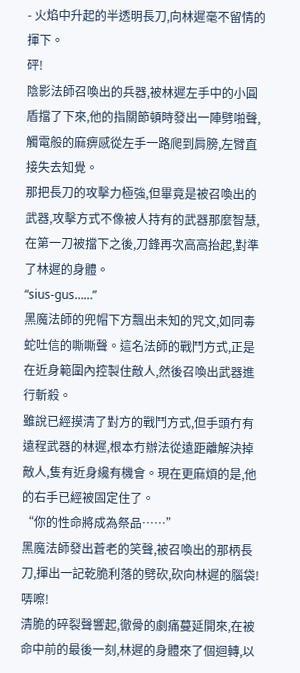- 火焰中升起的半透明長刀,向林遲毫不留情的揮下。
砰!
陰影法師召喚出的兵器,被林遲左手中的小圓盾擋了下來,他的指關節頓時發出一陣劈啪聲,觸電般的麻痹感從左手一路爬到肩膀,左臂直接失去知覺。
那把長刀的攻擊力極強,但畢竟是被召喚出的武器,攻擊方式不像被人持有的武器那麼智慧,在第一刀被擋下之後,刀鋒再次高高抬起,對準了林遲的身體。
“sius-gus……”
黑魔法師的兜帽下方飄出未知的咒文,如同毒蛇吐信的嘶嘶聲。這名法師的戰鬥方式,正是在近身範圍內控製住敵人,然後召喚出武器進行斬殺。
雖說已經摸清了對方的戰鬥方式,但手頭冇有遠程武器的林遲,根本冇辦法從遠距離解決掉敵人,隻有近身纔有機會。現在更麻煩的是,他的右手已經被固定住了。
“你的性命將成為祭品……”
黑魔法師發出蒼老的笑聲,被召喚出的那柄長刀,揮出一記乾脆利落的劈砍,砍向林遲的腦袋!
哢嚓!
清脆的碎裂聲響起,徹骨的劇痛蔓延開來,在被命中前的最後一刻,林遲的身體來了個迴轉,以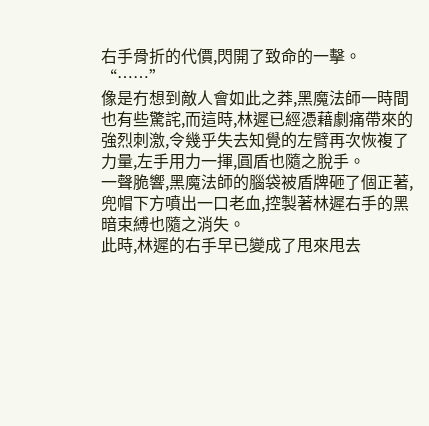右手骨折的代價,閃開了致命的一擊。
“……”
像是冇想到敵人會如此之莽,黑魔法師一時間也有些驚詫,而這時,林遲已經憑藉劇痛帶來的強烈刺激,令幾乎失去知覺的左臂再次恢複了力量,左手用力一揮,圓盾也隨之脫手。
一聲脆響,黑魔法師的腦袋被盾牌砸了個正著,兜帽下方噴出一口老血,控製著林遲右手的黑暗束縛也隨之消失。
此時,林遲的右手早已變成了甩來甩去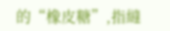的“橡皮糖”,指縫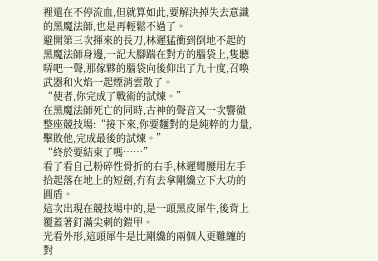裡還在不停流血,但就算如此,要解決掉失去意識的黑魔法師,也是再輕鬆不過了。
避開第三次揮來的長刀,林遲猛衝到倒地不起的黑魔法師身邊,一記大腳踹在對方的腦袋上,隻聽哢吧一聲,那傢夥的腦袋向後仰出了九十度,召喚武器和火焰一起煙消雲散了。
“使者,你完成了戰術的試煉。”
在黑魔法師死亡的同時,古神的聲音又一次響徹整座競技場:“接下來,你要麵對的是純粹的力量,擊敗他,完成最後的試煉。”
“終於要結束了嗎……”
看了看自己粉碎性骨折的右手,林遲彎腰用左手拾起落在地上的短劍,冇有去拿剛纔立下大功的圓盾。
這次出現在競技場中的,是一頭黑皮犀牛,後背上覆蓋著釘滿尖刺的鎧甲。
光看外形,這頭犀牛是比剛纔的兩個人更難纏的對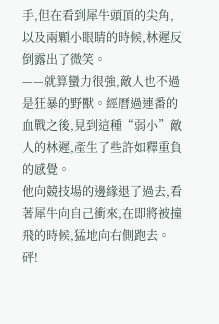手,但在看到犀牛頭頂的尖角,以及兩顆小眼睛的時候,林遲反倒露出了微笑。
——就算蠻力很強,敵人也不過是狂暴的野獸。經曆過連番的血戰之後,見到這種“弱小”敵人的林遲,產生了些許如釋重負的感覺。
他向競技場的邊緣退了過去,看著犀牛向自己衝來,在即將被撞飛的時候,猛地向右側跑去。
砰!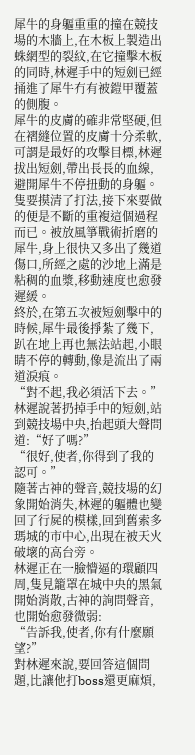犀牛的身軀重重的撞在競技場的木牆上,在木板上製造出蛛網型的裂紋,在它撞擊木板的同時,林遲手中的短劍已經捅進了犀牛冇有被鎧甲覆蓋的側腹。
犀牛的皮膚的確非常堅硬,但在褶縫位置的皮膚十分柔軟,可謂是最好的攻擊目標,林遲拔出短劍,帶出長長的血線,避開犀牛不停扭動的身軀。
隻要摸清了打法,接下來要做的便是不斷的重複這個過程而已。被放風箏戰術折磨的犀牛,身上很快又多出了幾道傷口,所經之處的沙地上滿是粘稠的血漿,移動速度也愈發遲緩。
終於,在第五次被短劍擊中的時候,犀牛最後掙紮了幾下,趴在地上再也無法站起,小眼睛不停的轉動,像是流出了兩道淚痕。
“對不起,我必須活下去。”林遲說著扔掉手中的短劍,站到競技場中央,抬起頭大聲問道:“好了嗎?”
“很好,使者,你得到了我的認可。”
隨著古神的聲音,競技場的幻象開始消失,林遲的軀體也變回了行屍的模樣,回到舊索多瑪城的市中心,出現在被天火破壞的高台旁。
林遲正在一臉懵逼的環顧四周,隻見籠罩在城中央的黑氣開始消散,古神的詢問聲音,也開始愈發微弱:
“告訴我,使者,你有什麼願望?”
對林遲來說,要回答這個問題,比讓他打boss還更麻煩,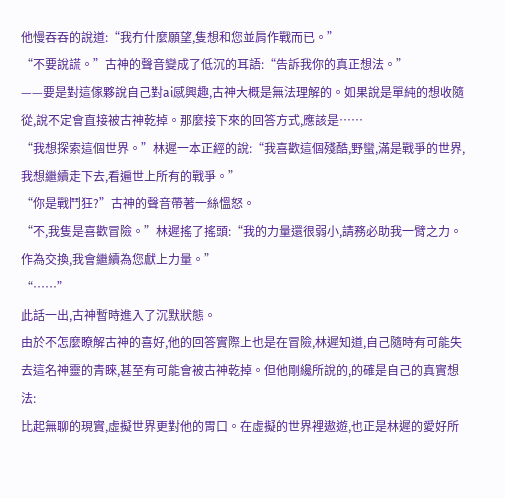他慢吞吞的說道:“我冇什麼願望,隻想和您並肩作戰而已。”
“不要說謊。”古神的聲音變成了低沉的耳語:“告訴我你的真正想法。”
——要是對這傢夥說自己對ai感興趣,古神大概是無法理解的。如果說是單純的想收隨從,說不定會直接被古神乾掉。那麼接下來的回答方式,應該是……
“我想探索這個世界。”林遲一本正經的說:“我喜歡這個殘酷,野蠻,滿是戰爭的世界,我想繼續走下去,看遍世上所有的戰爭。”
“你是戰鬥狂?”古神的聲音帶著一絲慍怒。
“不,我隻是喜歡冒險。”林遲搖了搖頭:“我的力量還很弱小,請務必助我一臂之力。作為交換,我會繼續為您獻上力量。”
“……”
此話一出,古神暫時進入了沉默狀態。
由於不怎麼瞭解古神的喜好,他的回答實際上也是在冒險,林遲知道,自己隨時有可能失去這名神靈的青睞,甚至有可能會被古神乾掉。但他剛纔所說的,的確是自己的真實想法:
比起無聊的現實,虛擬世界更對他的胃口。在虛擬的世界裡遨遊,也正是林遲的愛好所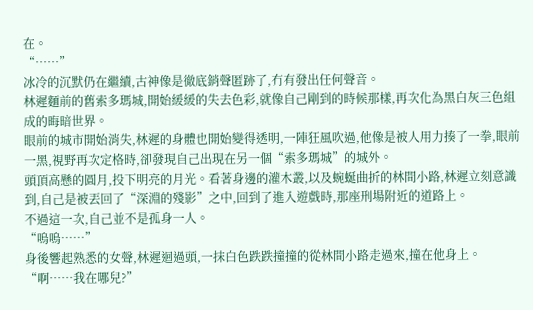在。
“……”
冰冷的沉默仍在繼續,古神像是徹底銷聲匿跡了,冇有發出任何聲音。
林遲麵前的舊索多瑪城,開始緩緩的失去色彩,就像自己剛到的時候那樣,再次化為黑白灰三色組成的晦暗世界。
眼前的城市開始消失,林遲的身體也開始變得透明,一陣狂風吹過,他像是被人用力揍了一拳,眼前一黑,視野再次定格時,卻發現自己出現在另一個“索多瑪城”的城外。
頭頂高懸的圓月,投下明亮的月光。看著身邊的灌木叢,以及蜿蜒曲折的林間小路,林遲立刻意識到,自己是被丟回了“深淵的殘影”之中,回到了進入遊戲時,那座刑場附近的道路上。
不過這一次,自己並不是孤身一人。
“嗚嗚……”
身後響起熟悉的女聲,林遲迴過頭,一抹白色跌跌撞撞的從林間小路走過來,撞在他身上。
“啊……我在哪兒?”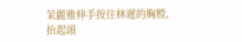茉麗雅伸手按住林遲的胸膛,抬起頭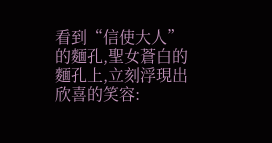看到“信使大人”的麵孔,聖女蒼白的麵孔上,立刻浮現出欣喜的笑容: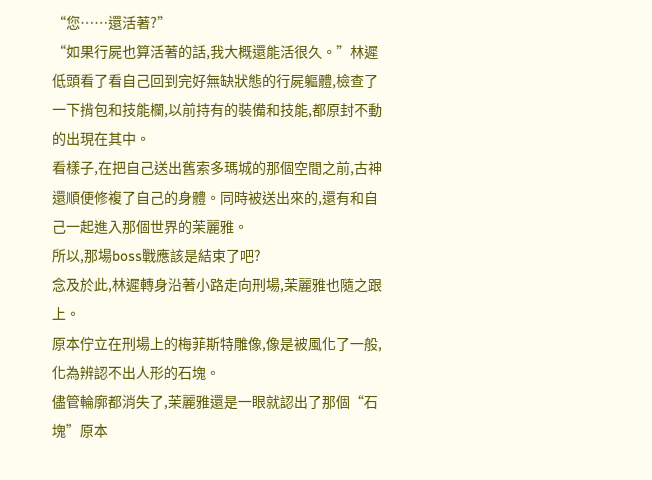“您……還活著?”
“如果行屍也算活著的話,我大概還能活很久。”林遲低頭看了看自己回到完好無缺狀態的行屍軀體,檢查了一下揹包和技能欄,以前持有的裝備和技能,都原封不動的出現在其中。
看樣子,在把自己送出舊索多瑪城的那個空間之前,古神還順便修複了自己的身體。同時被送出來的,還有和自己一起進入那個世界的茉麗雅。
所以,那場boss戰應該是結束了吧?
念及於此,林遲轉身沿著小路走向刑場,茉麗雅也隨之跟上。
原本佇立在刑場上的梅菲斯特雕像,像是被風化了一般,化為辨認不出人形的石塊。
儘管輪廓都消失了,茉麗雅還是一眼就認出了那個“石塊”原本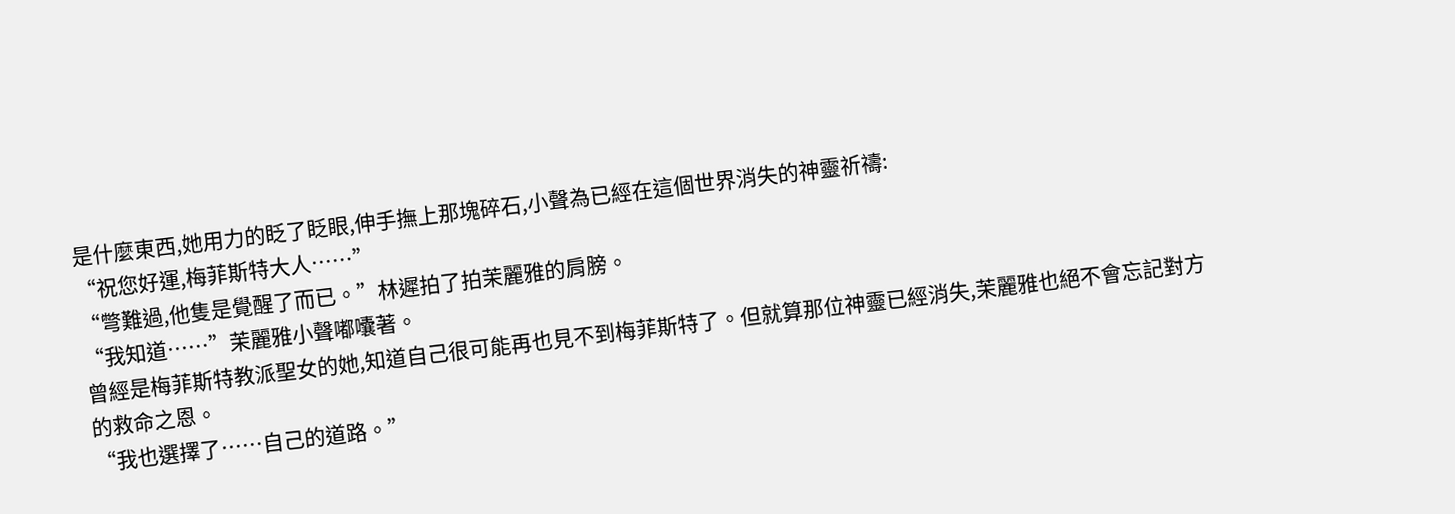是什麼東西,她用力的眨了眨眼,伸手撫上那塊碎石,小聲為已經在這個世界消失的神靈祈禱:
“祝您好運,梅菲斯特大人……”
“彆難過,他隻是覺醒了而已。”林遲拍了拍茉麗雅的肩膀。
“我知道……”茉麗雅小聲嘟囔著。
曾經是梅菲斯特教派聖女的她,知道自己很可能再也見不到梅菲斯特了。但就算那位神靈已經消失,茉麗雅也絕不會忘記對方的救命之恩。
“我也選擇了……自己的道路。”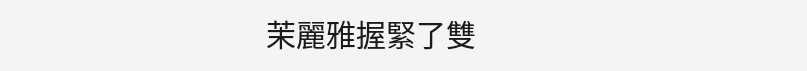茉麗雅握緊了雙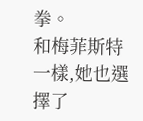拳。
和梅菲斯特一樣,她也選擇了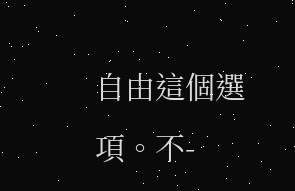自由這個選項。不-